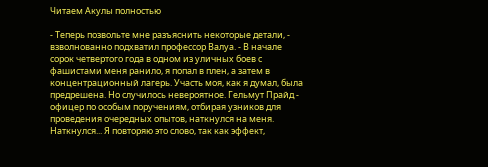Читаем Акулы полностью

- Теперь позвольте мне разъяснить некоторые детали, - взволнованно подхватил профессор Валуа. - В начале сорок четвертого года в одном из уличных боев с фашистами меня ранило, я попал в плен, а затем в концентрационный лагерь. Участь моя, как я думал, была предрешена. Но случилось невероятное. Гельмут Прайд - офицер по особым поручениям, отбирая узников для проведения очередных опытов, наткнулся на меня. Наткнулся... Я повторяю это слово, так как эффект,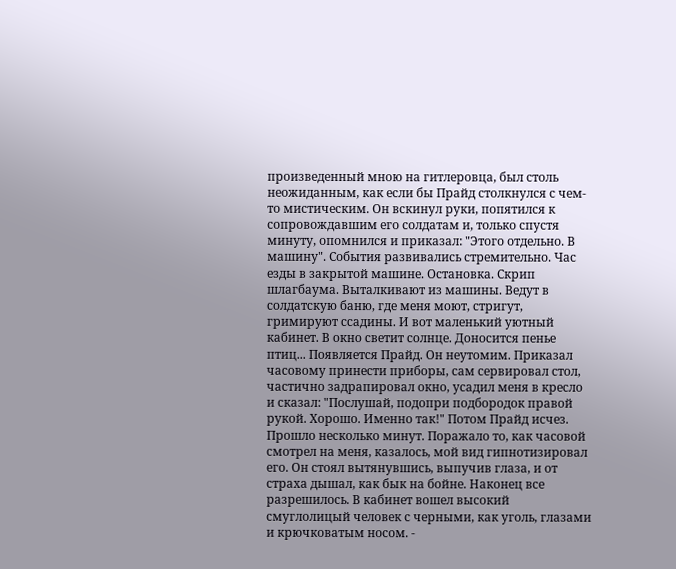произведенный мною на гитлеровца, был столь неожиданным, как если бы Прайд столкнулся с чем-то мистическим. Он вскинул руки, попятился к сопровождавшим его солдатам и, только спустя минуту, опомнился и приказал: "Этого отдельно. В машину". События развивались стремительно. Час езды в закрытой машине. Остановка. Скрип шлагбаума. Выталкивают из машины. Ведут в солдатскую баню, где меня моют, стригут, гримируют ссадины. И вот маленький уютный кабинет. В окно светит солнце. Доносится пенье птиц... Появляется Прайд. Он неутомим. Приказал часовому принести приборы, сам сервировал стол, частично задрапировал окно, усадил меня в кресло и сказал: "Послушай, подопри подбородок правой рукой. Хорошо. Именно так!" Потом Прайд исчез. Прошло несколько минут. Поражало то, как часовой смотрел на меня, казалось, мой вид гипнотизировал его. Он стоял вытянувшись, выпучив глаза, и от страха дышал, как бык на бойне. Наконец все разрешилось. В кабинет вошел высокий смуглолицый человек с черными, как уголь, глазами и крючковатым носом. -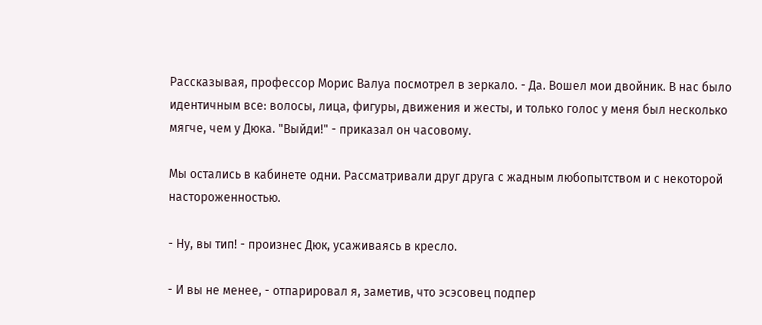Рассказывая, профессор Морис Валуа посмотрел в зеркало. - Да. Вошел мои двойник. В нас было идентичным все: волосы, лица, фигуры, движения и жесты, и только голос у меня был несколько мягче, чем у Дюка. "Выйди!" - приказал он часовому.

Мы остались в кабинете одни. Рассматривали друг друга с жадным любопытством и с некоторой настороженностью.

- Ну, вы тип! - произнес Дюк, усаживаясь в кресло.

- И вы не менее, - отпарировал я, заметив, что эсэсовец подпер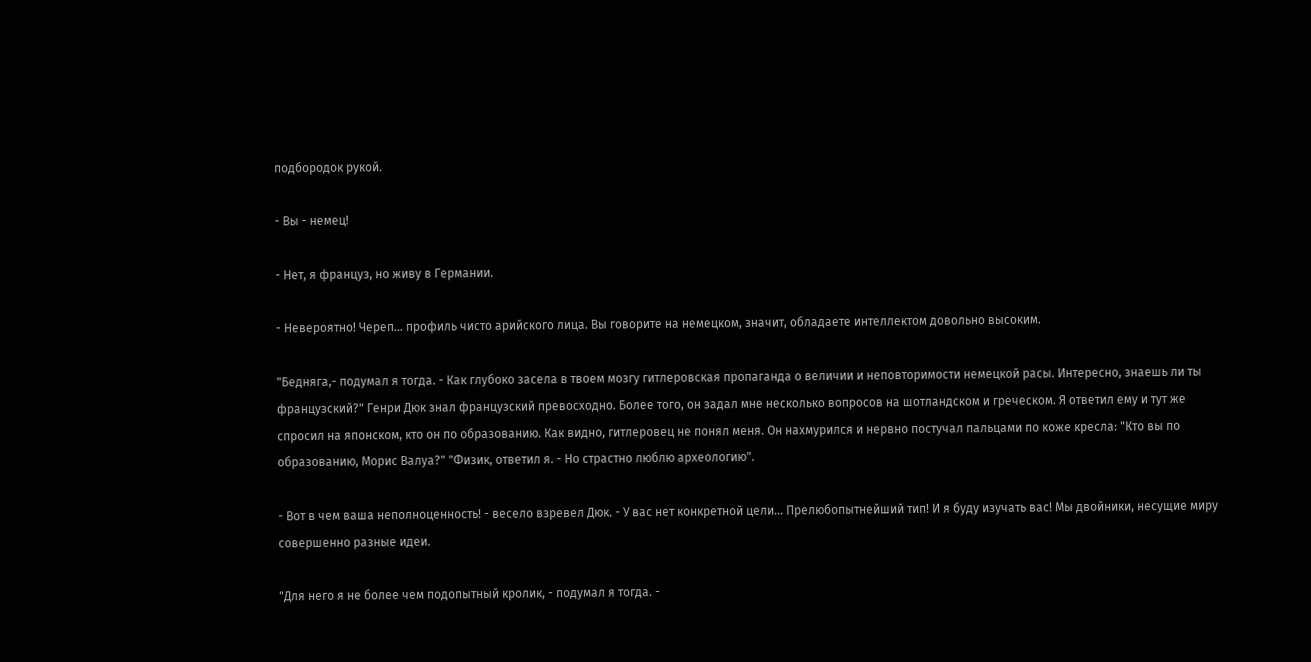подбородок рукой.

- Вы - немец!

- Нет, я француз, но живу в Германии.

- Невероятно! Череп... профиль чисто арийского лица. Вы говорите на немецком, значит, обладаете интеллектом довольно высоким.

"Бедняга,- подумал я тогда. - Как глубоко засела в твоем мозгу гитлеровская пропаганда о величии и неповторимости немецкой расы. Интересно, знаешь ли ты французский?" Генри Дюк знал французский превосходно. Более того, он задал мне несколько вопросов на шотландском и греческом. Я ответил ему и тут же спросил на японском, кто он по образованию. Как видно, гитлеровец не понял меня. Он нахмурился и нервно постучал пальцами по коже кресла: "Кто вы по образованию, Морис Валуа?" "Физик, ответил я. - Но страстно люблю археологию".

- Вот в чем ваша неполноценность! - весело взревел Дюк. - У вас нет конкретной цели... Прелюбопытнейший тип! И я буду изучать вас! Мы двойники, несущие миру совершенно разные идеи.

"Для него я не более чем подопытный кролик, - подумал я тогда. -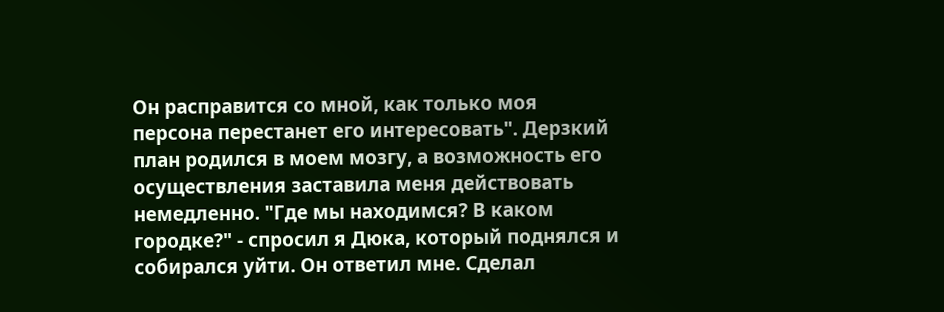Он расправится со мной, как только моя персона перестанет его интересовать". Дерзкий план родился в моем мозгу, а возможность его осуществления заставила меня действовать немедленно. "Где мы находимся? В каком городке?" - спросил я Дюка, который поднялся и собирался уйти. Он ответил мне. Сделал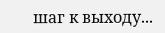шаг к выходу...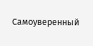Самоуверенный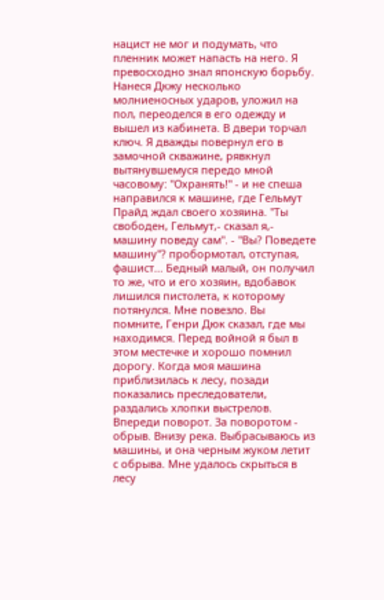нацист не мог и подумать, что пленник может напасть на него. Я превосходно знал японскую борьбу. Нанеся Дкжу несколько молниеносных ударов, уложил на пол, переоделся в его одежду и вышел из кабинета. В двери торчал ключ. Я дважды повернул его в замочной скважине, рявкнул вытянувшемуся передо мной часовому: "Охранять!" - и не спеша направился к машине, где Гельмут Прайд ждал своего хозяина. "Ты свободен, Гельмут,- сказал я,- машину поведу сам". - "Вы? Поведете машину"? пробормотал, отступая, фашист... Бедный малый, он получил то же, что и его хозяин, вдобавок лишился пистолета, к которому потянулся. Мне повезло. Вы помните, Генри Дюк сказал, где мы находимся. Перед войной я был в этом местечке и хорошо помнил дорогу. Когда моя машина приблизилась к лесу, позади показались преследователи, раздались хлопки выстрелов. Впереди поворот. За поворотом - обрыв. Внизу река. Выбрасываюсь из машины, и она черным жуком летит с обрыва. Мне удалось скрыться в лесу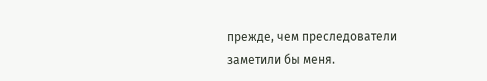прежде, чем преследователи заметили бы меня.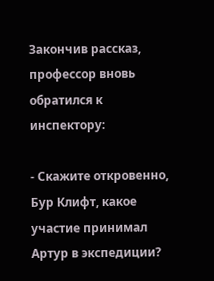Закончив рассказ, профессор вновь обратился к инспектору:

- Скажите откровенно, Бур Клифт, какое участие принимал Артур в экспедиции?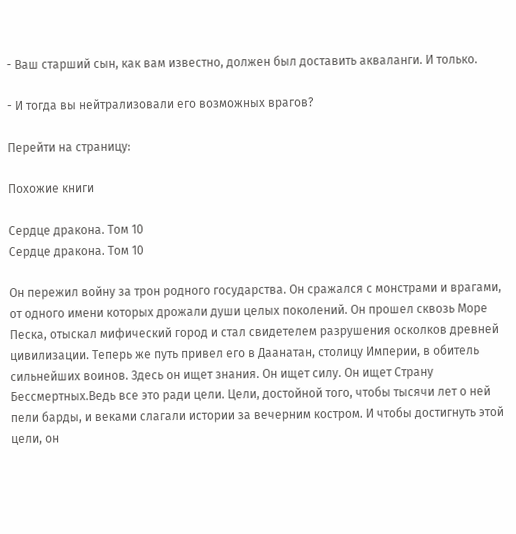- Ваш старший сын, как вам известно, должен был доставить акваланги. И только.

- И тогда вы нейтрализовали его возможных врагов?

Перейти на страницу:

Похожие книги

Сердце дракона. Том 10
Сердце дракона. Том 10

Он пережил войну за трон родного государства. Он сражался с монстрами и врагами, от одного имени которых дрожали души целых поколений. Он прошел сквозь Море Песка, отыскал мифический город и стал свидетелем разрушения осколков древней цивилизации. Теперь же путь привел его в Даанатан, столицу Империи, в обитель сильнейших воинов. Здесь он ищет знания. Он ищет силу. Он ищет Страну Бессмертных.Ведь все это ради цели. Цели, достойной того, чтобы тысячи лет о ней пели барды, и веками слагали истории за вечерним костром. И чтобы достигнуть этой цели, он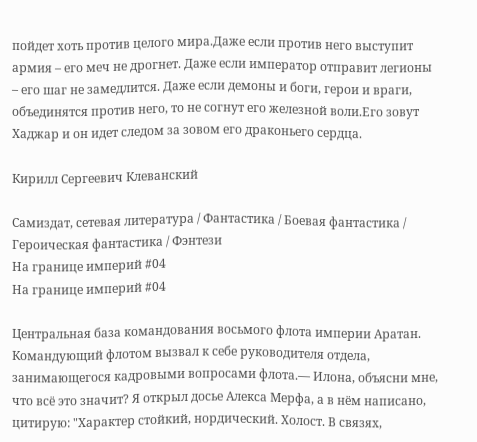пойдет хоть против целого мира.Даже если против него выступит армия – его меч не дрогнет. Даже если император отправит легионы – его шаг не замедлится. Даже если демоны и боги, герои и враги, объединятся против него, то не согнут его железной воли.Его зовут Хаджар и он идет следом за зовом его драконьего сердца.

Кирилл Сергеевич Клеванский

Самиздат, сетевая литература / Фантастика / Боевая фантастика / Героическая фантастика / Фэнтези
На границе империй #04
На границе империй #04

Центральная база командования восьмого флота империи Аратан. Командующий флотом вызвал к себе руководителя отдела, занимающегося кадровыми вопросами флота.— Илона, объясни мне, что всё это значит? Я открыл досье Алекса Мерфа, а в нём написано, цитирую: "Характер стойкий, нордический. Холост. В связях,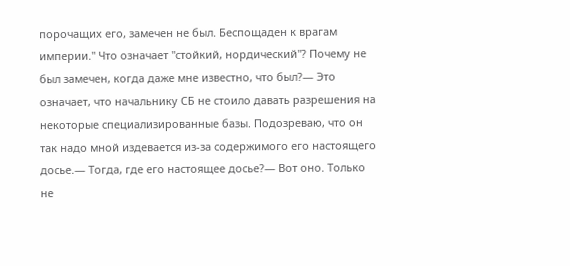порочащих его, замечен не был. Беспощаден к врагам империи." Что означает "стойкий, нордический"? Почему не был замечен, когда даже мне известно, что был?— Это означает, что начальнику СБ не стоило давать разрешения на некоторые специализированные базы. Подозреваю, что он так надо мной издевается из-за содержимого его настоящего досье.— Тогда, где его настоящее досье?— Вот оно. Только не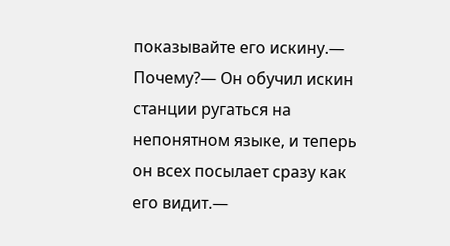показывайте его искину.— Почему?— Он обучил искин станции ругаться на непонятном языке, и теперь он всех посылает сразу как его видит.—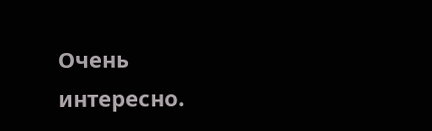Очень интересно.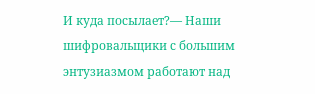И куда посылает?— Наши шифровальщики с большим энтузиазмом работают над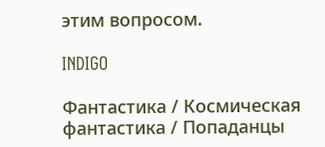этим вопросом.

INDIGO

Фантастика / Космическая фантастика / Попаданцы